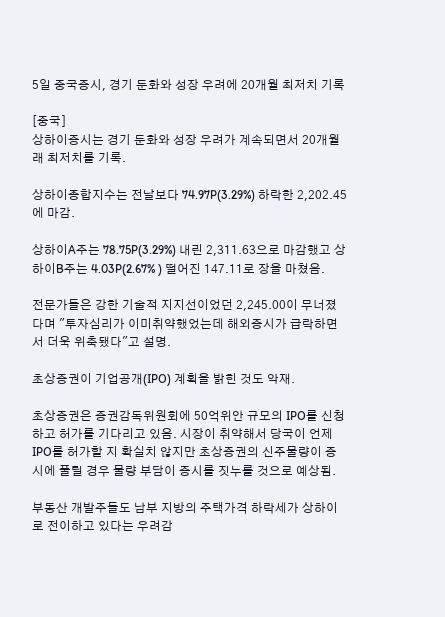5일 중국증시, 경기 둔화와 성장 우려에 20개월 최저치 기록

[중국]
상하이증시는 경기 둔화와 성장 우려가 계속되면서 20개월래 최저치를 기록.

상하이종합지수는 전날보다 74.97P(3.29%) 하락한 2,202.45에 마감.

상하이A주는 78.75P(3.29%) 내린 2,311.63으로 마감했고 상하이B주는 4.03P(2.67% ) 떨어진 147.11로 장을 마쳤음.

전문가들은 강한 기술적 지지선이었던 2,245.00이 무너졌다며 "투자심리가 이미취약했었는데 해외증시가 급락하면서 더욱 위축됐다"고 설명.

초상증권이 기업공개(IPO) 계획을 밝힌 것도 악재.

초상증권은 증권감독위원회에 50억위안 규모의 IPO를 신청하고 허가를 기다리고 있음. 시장이 취약해서 당국이 언제 IPO를 허가할 지 확실치 않지만 초상증권의 신주물량이 증시에 풀릴 경우 물량 부담이 증시를 짓누를 것으로 예상됨.

부동산 개발주들도 남부 지방의 주택가격 하락세가 상하이로 전이하고 있다는 우려감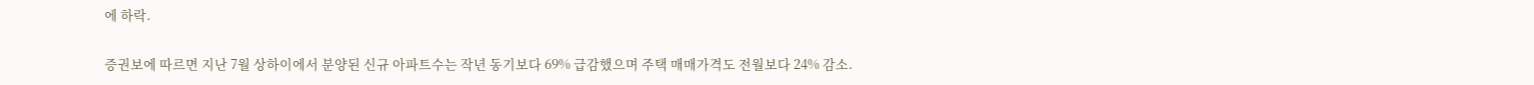에 하락.

증권보에 따르면 지난 7월 상하이에서 분양된 신규 아파트수는 작년 동기보다 69% 급감했으며 주택 매매가격도 전월보다 24% 감소.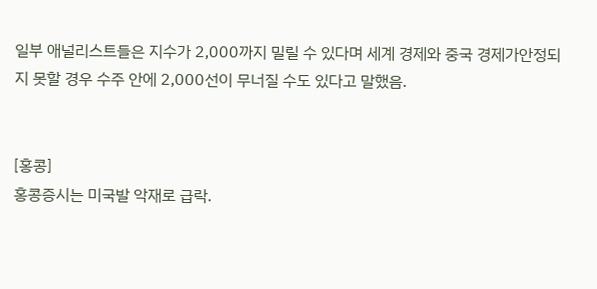일부 애널리스트들은 지수가 2,000까지 밀릴 수 있다며 세계 경제와 중국 경제가안정되지 못할 경우 수주 안에 2,000선이 무너질 수도 있다고 말했음.


[홍콩]
홍콩증시는 미국발 악재로 급락.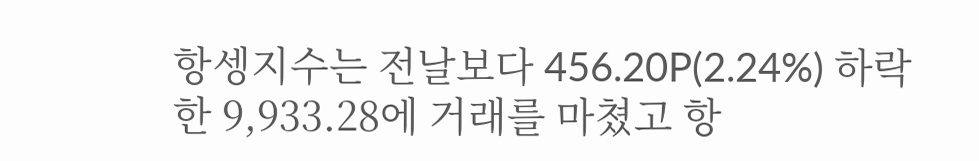항셍지수는 전날보다 456.20P(2.24%) 하락한 9,933.28에 거래를 마쳤고 항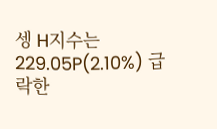셍 H지수는 229.05P(2.10%) 급락한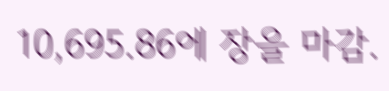10,695.86에 장을 마감.